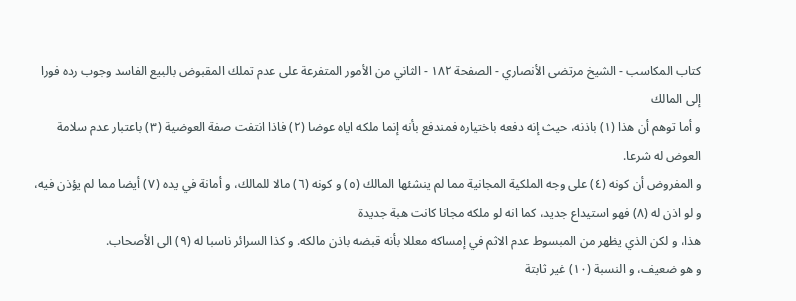كتاب المكاسب - الشيخ مرتضى الأنصاري - الصفحة ١٨٢ - الثاني من الأمور المتفرعة على عدم تملك المقبوض بالبيع الفاسد وجوب رده فورا إلى المالك
و أما توهم أن هذا (١) باذنه، حيث إنه دفعه باختياره فمندفع بأنه إنما ملكه اياه عوضا (٢) فاذا انتفت صفة العوضية (٣) باعتبار عدم سلامة العوض له شرعا.
و المفروض أن كونه (٤) على وجه الملكية المجانية مما لم ينشئها المالك (٥) و كونه (٦) مالا للمالك، و أمانة في يده (٧) أيضا مما لم يؤذن فيه، و لو اذن له (٨) فهو استيداع جديد، كما انه لو ملكه مجانا كانت هبة جديدة
هذا، و لكن الذي يظهر من المبسوط عدم الاثم في إمساكه معللا بأنه قبضه باذن مالكه. و كذا السرائر ناسبا له (٩) الى الأصحاب.
و هو ضعيف، و النسبة (١٠) غير ثابتة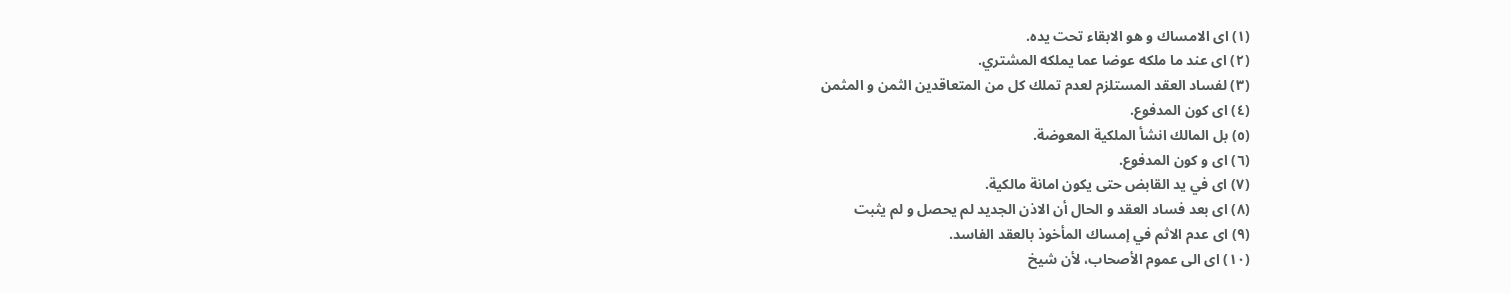(١) اى الامساك و هو الابقاء تحت يده.
(٢) اى عند ما ملكه عوضا عما يملكه المشتري.
(٣) لفساد العقد المستلزم لعدم تملك كل من المتعاقدين الثمن و المثمن
(٤) اى كون المدفوع.
(٥) بل المالك انشأ الملكية المعوضة.
(٦) اى و كون المدفوع.
(٧) اى في يد القابض حتى يكون امانة مالكية.
(٨) اى بعد فساد العقد و الحال أن الاذن الجديد لم يحصل و لم يثبت
(٩) اى عدم الاثم في إمساك المأخوذ بالعقد الفاسد.
(١٠) اى الى عموم الأصحاب، لأن شيخ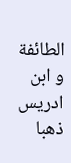الطائفة و ابن ادريس ذهبا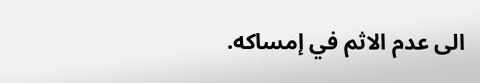الى عدم الاثم في إمساكه.